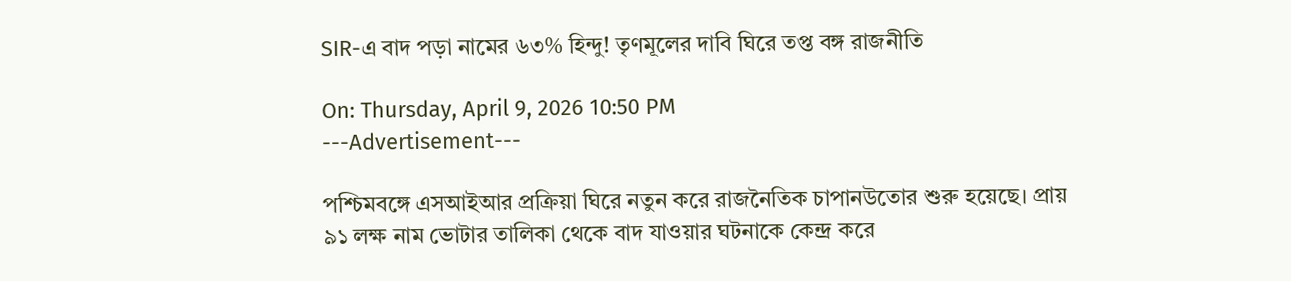SIR-এ বাদ পড়া নামের ৬৩% হিন্দু! তৃণমূলের দাবি ঘিরে তপ্ত বঙ্গ রাজনীতি

On: Thursday, April 9, 2026 10:50 PM
---Advertisement---

পশ্চিমবঙ্গে এসআইআর প্রক্রিয়া ঘিরে নতুন করে রাজনৈতিক চাপানউতোর শুরু হয়েছে। প্রায় ৯১ লক্ষ নাম ভোটার তালিকা থেকে বাদ যাওয়ার ঘটনাকে কেন্দ্র করে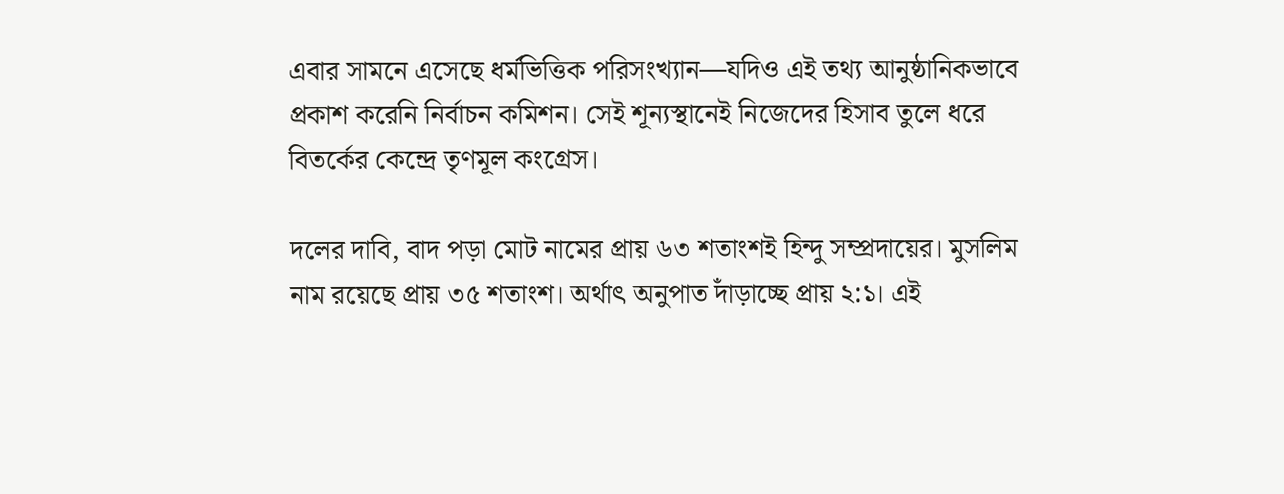এবার সামনে এসেছে ধর্মভিত্তিক পরিসংখ্যান—যদিও এই তথ্য আনুষ্ঠানিকভাবে প্রকাশ করেনি নির্বাচন কমিশন। সেই শূন্যস্থানেই নিজেদের হিসাব তুলে ধরে বিতর্কের কেন্দ্রে তৃণমূল কংগ্রেস।

দলের দাবি, বাদ পড়া মোট নামের প্রায় ৬৩ শতাংশই হিন্দু সম্প্রদায়ের। মুসলিম নাম রয়েছে প্রায় ৩৫ শতাংশ। অর্থাৎ অনুপাত দাঁড়াচ্ছে প্রায় ২:১। এই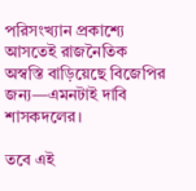পরিসংখ্যান প্রকাশ্যে আসতেই রাজনৈতিক অস্বস্তি বাড়িয়েছে বিজেপির জন্য—এমনটাই দাবি শাসকদলের।

তবে এই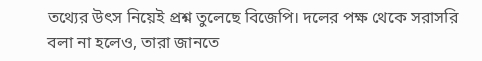তথ্যের উৎস নিয়েই প্রশ্ন তুলেছে বিজেপি। দলের পক্ষ থেকে সরাসরি বলা না হলেও, তারা জানতে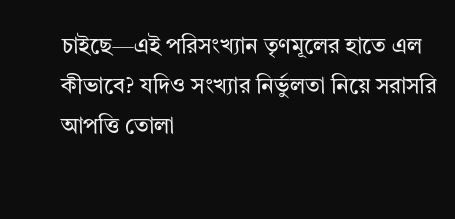চাইছে—এই পরিসংখ্যান তৃণমূলের হাতে এল কীভাবে? যদিও সংখ্যার নির্ভুলতা নিয়ে সরাসরি আপত্তি তোলা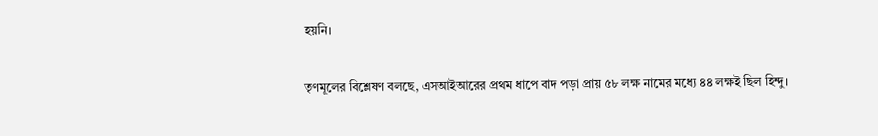হয়নি।

তৃণমূলের বিশ্লেষণ বলছে, এসআইআরের প্রথম ধাপে বাদ পড়া প্রায় ৫৮ লক্ষ নামের মধ্যে ৪৪ লক্ষই ছিল হিন্দু।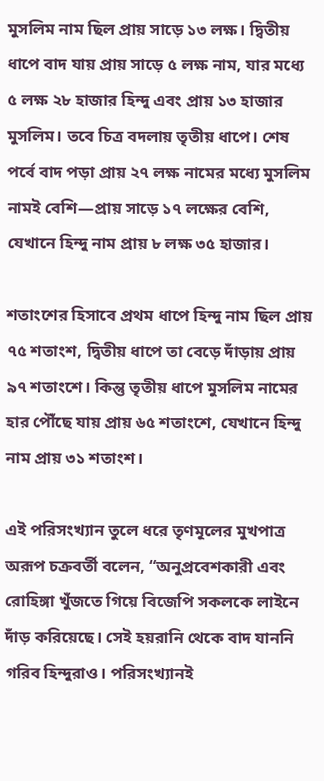মুসলিম নাম ছিল প্রায় সাড়ে ১৩ লক্ষ। দ্বিতীয় ধাপে বাদ যায় প্রায় সাড়ে ৫ লক্ষ নাম, যার মধ্যে ৫ লক্ষ ২৮ হাজার হিন্দু এবং প্রায় ১৩ হাজার মুসলিম। তবে চিত্র বদলায় তৃতীয় ধাপে। শেষ পর্বে বাদ পড়া প্রায় ২৭ লক্ষ নামের মধ্যে মুসলিম নামই বেশি—প্রায় সাড়ে ১৭ লক্ষের বেশি, যেখানে হিন্দু নাম প্রায় ৮ লক্ষ ৩৫ হাজার।

শতাংশের হিসাবে প্রথম ধাপে হিন্দু নাম ছিল প্রায় ৭৫ শতাংশ, দ্বিতীয় ধাপে তা বেড়ে দাঁড়ায় প্রায় ৯৭ শতাংশে। কিন্তু তৃতীয় ধাপে মুসলিম নামের হার পৌঁছে যায় প্রায় ৬৫ শতাংশে, যেখানে হিন্দু নাম প্রায় ৩১ শতাংশ।

এই পরিসংখ্যান তুলে ধরে তৃণমূলের মুখপাত্র অরূপ চক্রবর্তী বলেন, “অনুপ্রবেশকারী এবং রোহিঙ্গা খুঁজতে গিয়ে বিজেপি সকলকে লাইনে দাঁড় করিয়েছে। সেই হয়রানি থেকে বাদ যাননি গরিব হিন্দুরাও। পরিসংখ্যানই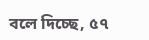বলে দিচ্ছে, ৫৭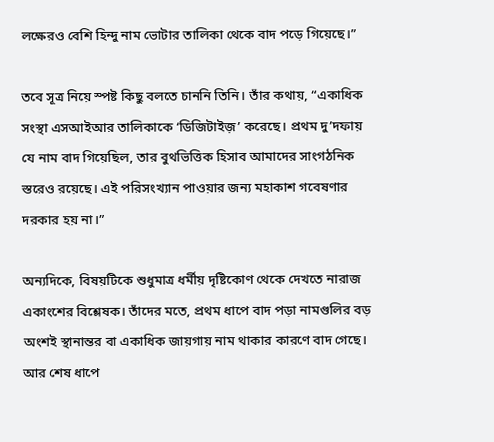লক্ষেরও বেশি হিন্দু নাম ভোটার তালিকা থেকে বাদ পড়ে গিয়েছে।”

তবে সূত্র নিয়ে স্পষ্ট কিছু বলতে চাননি তিনি। তাঁর কথায়, “একাধিক সংস্থা এসআইআর তালিকাকে ‘ডিজিটাইজ়’ করেছে। প্রথম দু’দফায় যে নাম বাদ গিয়েছিল, তার বুথভিত্তিক হিসাব আমাদের সাংগঠনিক স্তরেও রয়েছে। এই পরিসংখ্যান পাওয়ার জন্য মহাকাশ গবেষণার দরকার হয় না।”

অন্যদিকে, বিষয়টিকে শুধুমাত্র ধর্মীয় দৃষ্টিকোণ থেকে দেখতে নারাজ একাংশের বিশ্লেষক। তাঁদের মতে, প্রথম ধাপে বাদ পড়া নামগুলির বড় অংশই স্থানান্তর বা একাধিক জায়গায় নাম থাকার কারণে বাদ গেছে। আর শেষ ধাপে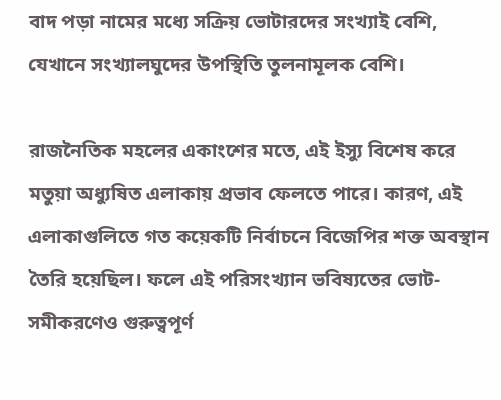বাদ পড়া নামের মধ্যে সক্রিয় ভোটারদের সংখ্যাই বেশি, যেখানে সংখ্যালঘুদের উপস্থিতি তুলনামূলক বেশি।

রাজনৈতিক মহলের একাংশের মতে, এই ইস্যু বিশেষ করে মতুয়া অধ্যুষিত এলাকায় প্রভাব ফেলতে পারে। কারণ, এই এলাকাগুলিতে গত কয়েকটি নির্বাচনে বিজেপির শক্ত অবস্থান তৈরি হয়েছিল। ফলে এই পরিসংখ্যান ভবিষ্যতের ভোট-সমীকরণেও গুরুত্বপূর্ণ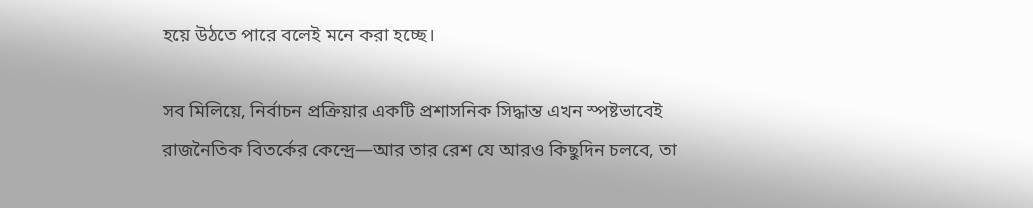হয়ে উঠতে পারে বলেই মনে করা হচ্ছে।

সব মিলিয়ে, নির্বাচন প্রক্রিয়ার একটি প্রশাসনিক সিদ্ধান্ত এখন স্পষ্টভাবেই রাজনৈতিক বিতর্কের কেন্দ্রে—আর তার রেশ যে আরও কিছুদিন চলবে, তা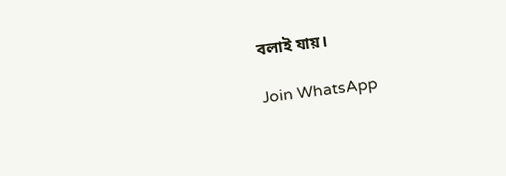বলাই যায়।

Join WhatsApp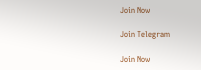Join Now

Join Telegram

Join Now